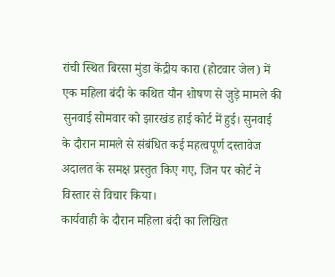रांची स्थित बिरसा मुंडा केंद्रीय कारा (होटवार जेल) में एक महिला बंदी के कथित यौन शोषण से जुड़े मामले की सुनवाई सोमवार को झारखंड हाई कोर्ट में हुई। सुनवाई के दौरान मामले से संबंधित कई महत्वपूर्ण दस्तावेज अदालत के समक्ष प्रस्तुत किए गए, जिन पर कोर्ट ने विस्तार से विचार किया।
कार्यवाही के दौरान महिला बंदी का लिखित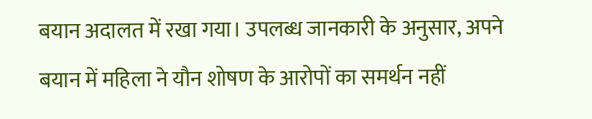बयान अदालत में रखा गया। उपलब्ध जानकारी के अनुसार, अपने बयान में महिला ने यौन शोषण के आरोपों का समर्थन नहीं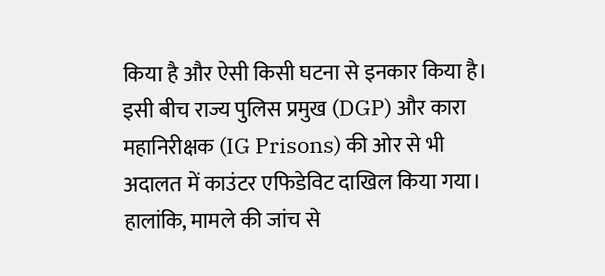किया है और ऐसी किसी घटना से इनकार किया है।
इसी बीच राज्य पुलिस प्रमुख (DGP) और कारा महानिरीक्षक (IG Prisons) की ओर से भी अदालत में काउंटर एफिडेविट दाखिल किया गया। हालांकि, मामले की जांच से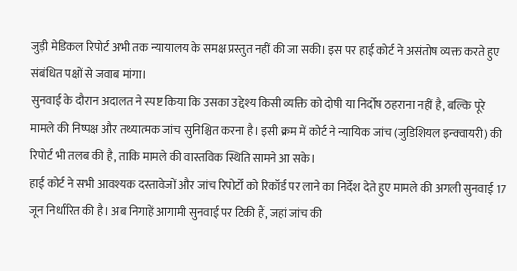जुड़ी मेडिकल रिपोर्ट अभी तक न्यायालय के समक्ष प्रस्तुत नहीं की जा सकी। इस पर हाई कोर्ट ने असंतोष व्यक्त करते हुए संबंधित पक्षों से जवाब मांगा।
सुनवाई के दौरान अदालत ने स्पष्ट किया कि उसका उद्देश्य किसी व्यक्ति को दोषी या निर्दोष ठहराना नहीं है, बल्कि पूरे मामले की निष्पक्ष और तथ्यात्मक जांच सुनिश्चित करना है। इसी क्रम में कोर्ट ने न्यायिक जांच (जुडिशियल इन्क्वायरी) की रिपोर्ट भी तलब की है, ताकि मामले की वास्तविक स्थिति सामने आ सके।
हाई कोर्ट ने सभी आवश्यक दस्तावेजों और जांच रिपोर्टों को रिकॉर्ड पर लाने का निर्देश देते हुए मामले की अगली सुनवाई 17 जून निर्धारित की है। अब निगाहें आगामी सुनवाई पर टिकी हैं, जहां जांच की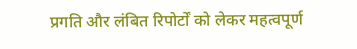प्रगति और लंबित रिपोर्टों को लेकर महत्वपूर्ण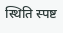स्थिति स्पष्ट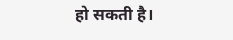हो सकती है।